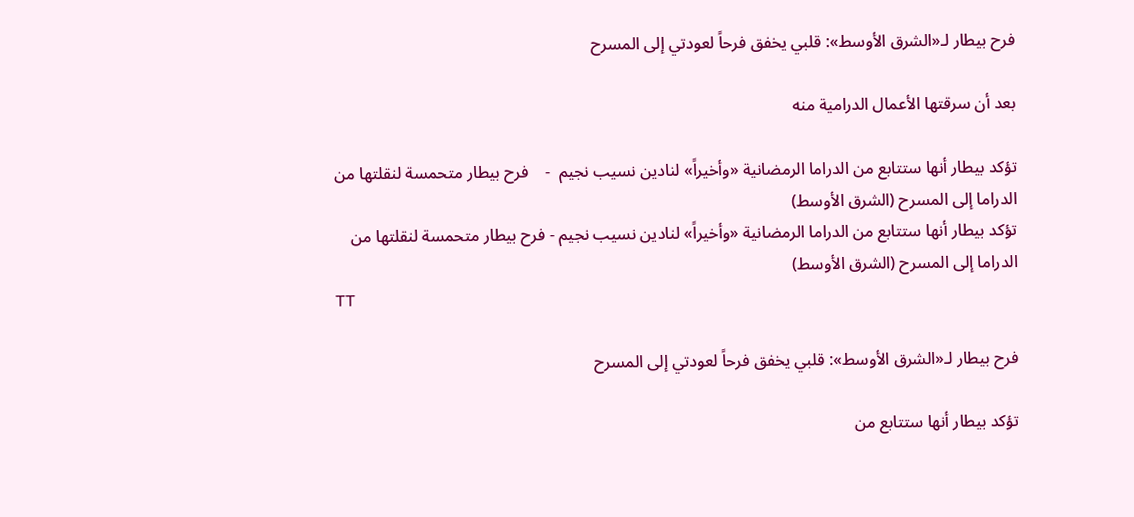فرح بيطار لـ«الشرق الأوسط»: قلبي يخفق فرحاً لعودتي إلى المسرح

بعد أن سرقتها الأعمال الدرامية منه

تؤكد بيطار أنها ستتابع من الدراما الرمضانية «وأخيراً» لنادين نسيب نجيم  -    فرح بيطار متحمسة لنقلتها من الدراما إلى المسرح (الشرق الأوسط)
تؤكد بيطار أنها ستتابع من الدراما الرمضانية «وأخيراً» لنادين نسيب نجيم - فرح بيطار متحمسة لنقلتها من الدراما إلى المسرح (الشرق الأوسط)
TT

فرح بيطار لـ«الشرق الأوسط»: قلبي يخفق فرحاً لعودتي إلى المسرح

تؤكد بيطار أنها ستتابع من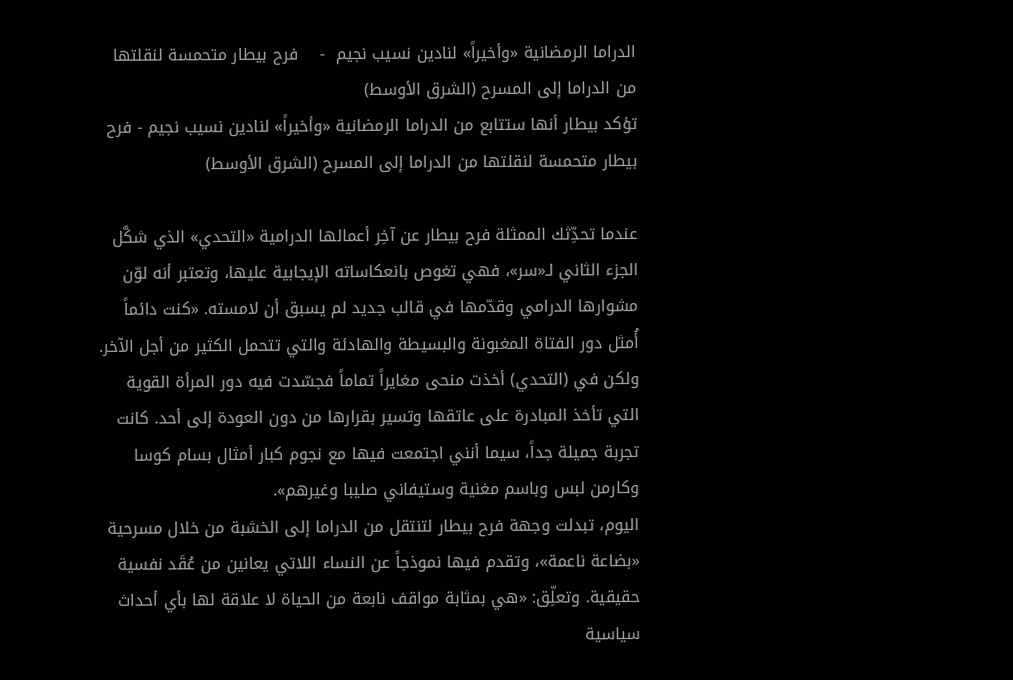الدراما الرمضانية «وأخيراً» لنادين نسيب نجيم  -    فرح بيطار متحمسة لنقلتها من الدراما إلى المسرح (الشرق الأوسط)
تؤكد بيطار أنها ستتابع من الدراما الرمضانية «وأخيراً» لنادين نسيب نجيم - فرح بيطار متحمسة لنقلتها من الدراما إلى المسرح (الشرق الأوسط)

عندما تحدِّثك الممثلة فرح بيطار عن آخِر أعمالها الدرامية «التحدي» الذي شكَّل الجزء الثاني لـ«سر»، فهي تغوص بانعكاساته الإيجابية عليها، وتعتبر أنه لوّن مشوارها الدرامي وقدّمها في قالب جديد لم يسبق أن لامسته. «كنت دائماً أُمثل دور الفتاة المغبونة والبسيطة والهادئة والتي تتحمل الكثير من أجل الآخر. ولكن في (التحدي) أخذت منحى مغايراً تماماً فجسّدت فيه دور المرأة القوية التي تأخذ المبادرة على عاتقها وتسير بقرارها من دون العودة إلى أحد. كانت تجربة جميلة جداً، سيما أنني اجتمعت فيها مع نجوم كبار أمثال بسام كوسا وكارمن لبس وباسم مغنية وستيفاني صليبا وغيرهم».
اليوم، تبدلت وجهة فرح بيطار لتنتقل من الدراما إلى الخشبة من خلال مسرحية «بضاعة ناعمة»، وتقدم فيها نموذجاً عن النساء اللاتي يعانين من عُقَد نفسية حقيقية. وتعلِّق: «هي بمثابة مواقف نابعة من الحياة لا علاقة لها بأي أحداث سياسية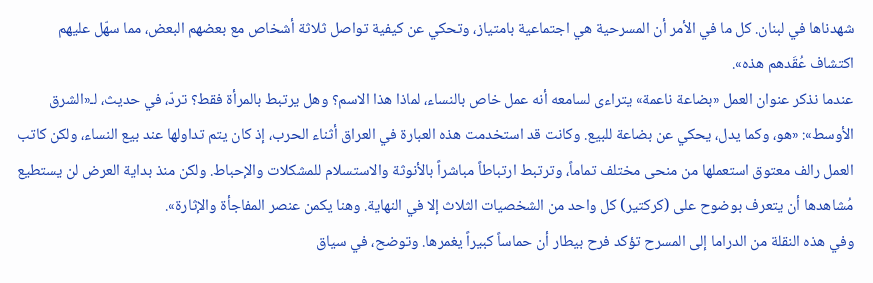شهدناها في لبنان. كل ما في الأمر أن المسرحية هي اجتماعية بامتياز، وتحكي عن كيفية تواصل ثلاثة أشخاص مع بعضهم البعض، مما سهّل عليهم اكتشاف عُقَدهم هذه».
عندما نذكر عنوان العمل «بضاعة ناعمة» يتراءى لسامعه أنه عمل خاص بالنساء، لماذا هذا الاسم؟ وهل يرتبط بالمرأة فقط؟ تردّ، في حديث، لـ«الشرق الأوسط»: «هو، وكما يدل، يحكي عن بضاعة للبيع. وكانت قد استخدمت هذه العبارة في العراق أثناء الحرب، إذ كان يتم تداولها عند بيع النساء، ولكن كاتب العمل رالف معتوق استعملها من منحى مختلف تماماً، وترتبط ارتباطاً مباشراً بالأنوثة والاستسلام للمشكلات والإحباط. ولكن منذ بداية العرض لن يستطيع مُشاهدها أن يتعرف بوضوح على (كركتير) كل واحد من الشخصيات الثلاث إلا في النهاية. وهنا يكمن عنصر المفاجأة والإثارة».
وفي هذه النقلة من الدراما إلى المسرح تؤكد فرح بيطار أن حماساً كبيراً يغمرها. وتوضح، في سياق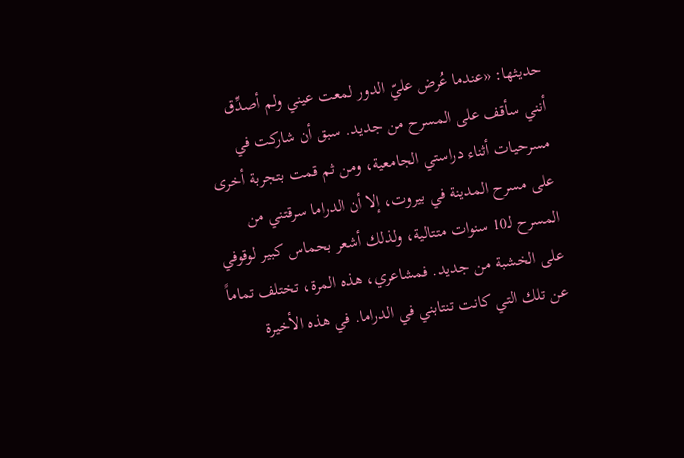حديثها: «عندما عُرض عليّ الدور لمعت عيني ولم أصدِّق أنني سأقف على المسرح من جديد. سبق أن شاركت في مسرحيات أثناء دراستي الجامعية، ومن ثم قمت بتجربة أخرى على مسرح المدينة في بيروت، إلا أن الدراما سرقتني من المسرح لـ10 سنوات متتالية، ولذلك أشعر بحماس كبير لوقوفي على الخشبة من جديد. فمشاعري، هذه المرة، تختلف تماماً عن تلك التي كانت تنتابني في الدراما. في هذه الأخيرة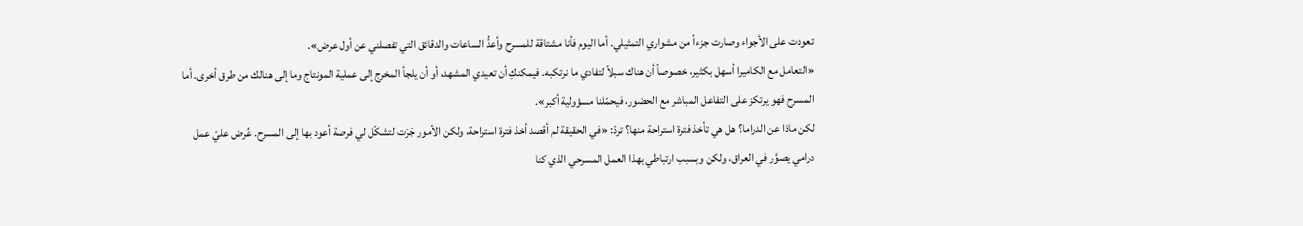تعودت على الأجواء وصارت جزءاً من مشواري التمثيلي. أما اليوم فأنا مشتاقة للمسرح وأعدُّ الساعات والدقائق التي تفصلني عن أول عرض».
«التعامل مع الكاميرا أسهل بكثير، خصوصاً أن هناك سبلاً لتفادي ما نرتكبه. فيمكنكِ أن تعيدي المشهد، أو أن يلجأ المخرج إلى عملية المونتاج وما إلى هنالك من طرق أخرى. أما المسرح فهو يرتكز على التفاعل المباشر مع الحضور، فيحمّلنا مسؤولية أكبر».
لكن ماذا عن الدراما؟ هل هي تأخذ فترة استراحة منها؟ تردّ: «في الحقيقة لم أقصد أخذ فترة استراحة، ولكن الأمور جَرَت لتشكّل لي فرصة أعود بها إلى المسرح. عُرض عليّ عمل درامي يصوَّر في العراق، ولكن وبسبب ارتباطي بهذا العمل المسرحي الذي كنا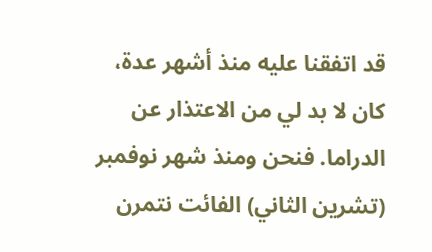قد اتفقنا عليه منذ أشهر عدة، كان لا بد لي من الاعتذار عن الدراما. فنحن ومنذ شهر نوفمبر (تشرين الثاني) الفائت نتمرن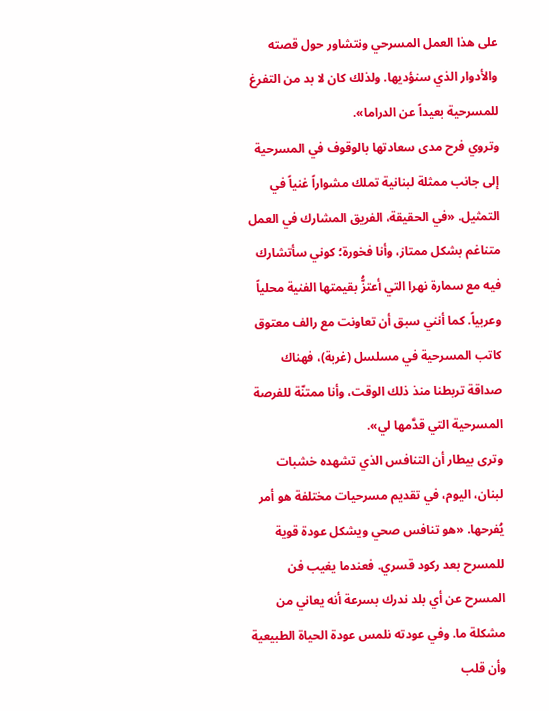على هذا العمل المسرحي ونتشاور حول قصته والأدوار الذي سنؤديها. ولذلك كان لا بد من التفرغ للمسرحية بعيداً عن الدراما».
وتروي فرح مدى سعادتها بالوقوف في المسرحية إلى جانب ممثلة لبنانية تملك مشواراً غنياً في التمثيل. «في الحقيقة، الفريق المشارك في العمل متناغم بشكل ممتاز، وأنا فخورة؛ كوني سأتشارك فيه مع سمارة نهرا التي أعتزُّ بقيمتها الفنية محلياً وعربياً. كما أنني سبق أن تعاونت مع رالف معتوق كاتب المسرحية في مسلسل (غربة)، فهناك صداقة تربطنا منذ ذلك الوقت، وأنا ممتنّة للفرصة المسرحية التي قدَّمها لي».
وترى بيطار أن التنافس الذي تشهده خشبات لبنان، اليوم، في تقديم مسرحيات مختلفة هو أمر يُفرحها. «هو تنافس صحي ويشكل عودة قوية للمسرح بعد ركود قسري. فعندما يغيب فن المسرح عن أي بلد ندرك بسرعة أنه يعاني من مشكلة ما. وفي عودته نلمس عودة الحياة الطبيعية وأن قلب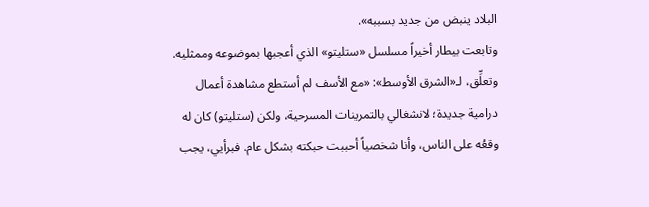البلاد ينبض من جديد بسببه».
وتابعت بيطار أخيراً مسلسل «ستليتو» الذي أعجبها بموضوعه وممثليه. وتعلِّق، لـ«الشرق الأوسط»: «مع الأسف لم أستطع مشاهدة أعمال درامية جديدة؛ لانشغالي بالتمرينات المسرحية، ولكن (ستليتو) كان له وقعُه على الناس، وأنا شخصياً أحببت حبكته بشكل عام. فبرأيي، يجب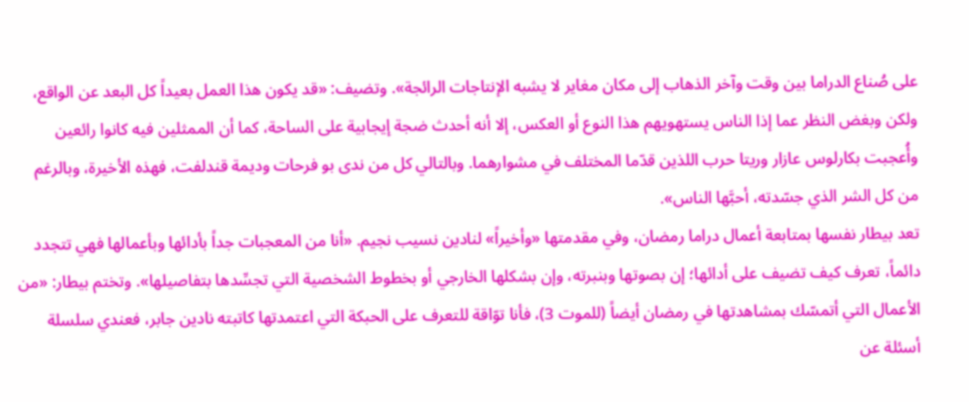على صُناع الدراما بين وقت وآخر الذهاب إلى مكان مغاير لا يشبه الإنتاجات الرائجة». وتضيف: «قد يكون هذا العمل بعيداً كل البعد عن الواقع، ولكن وبغض النظر عما إذا الناس يستهويهم هذا النوع أو العكس، إلا أنه أحدث ضجة إيجابية على الساحة، كما أن الممثلين فيه كانوا رائعين وأُعجبت بكارلوس عازار وريتا حرب اللذين قدّما المختلف في مشوارهما. وبالتالي كل من ندى بو فرحات وديمة قندلفت، فهذه الأخيرة، وبالرغم من كل الشر الذي جسّدته، أحبَّها الناس».
تعد بيطار نفسها بمتابعة أعمال دراما رمضان، وفي مقدمتها «وأخيراً» لنادين نسيب نجيم. «أنا من المعجبات جداً بأدائها وبأعمالها فهي تتجدد دائماً، تعرف كيف تضيف على أدائها؛ إن بصوتها وبنبرته، وإن بشكلها الخارجي أو بخطوط الشخصية التي تجسِّدها بتفاصيلها». وتختم بيطار: «من الأعمال التي أتمسّك بمشاهدتها في رمضان أيضاً (للموت 3)، فأنا توّاقة للتعرف على الحبكة التي اعتمدتها كاتبته نادين جابر، فعندي سلسلة أسئلة عن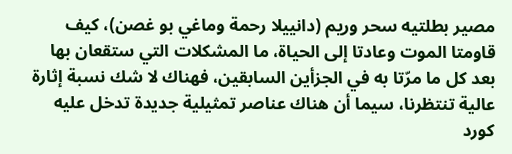مصير بطلتيه سحر وريم (دانييلا رحمة وماغي بو غصن)، كيف قاومتا الموت وعادتا إلى الحياة، ما المشكلات التي ستقعان بها بعد كل ما مرّتا به في الجزأين السابقين، فهناك لا شك نسبة إثارة عالية تنتظرنا، سيما أن هناك عناصر تمثيلية جديدة تدخل عليه كورد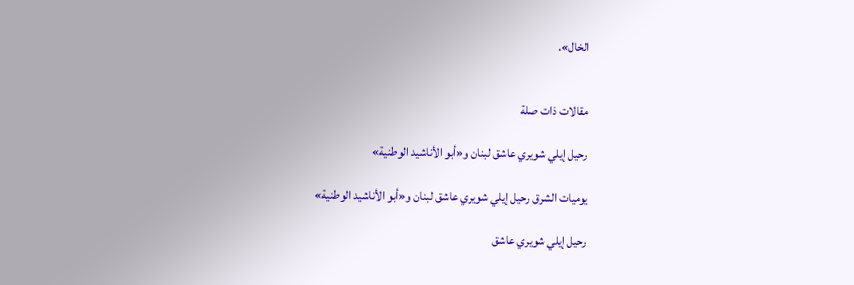الخال».


مقالات ذات صلة

رحيل إيلي شويري عاشق لبنان و«أبو الأناشيد الوطنية»

يوميات الشرق رحيل إيلي شويري عاشق لبنان و«أبو الأناشيد الوطنية»

رحيل إيلي شويري عاشق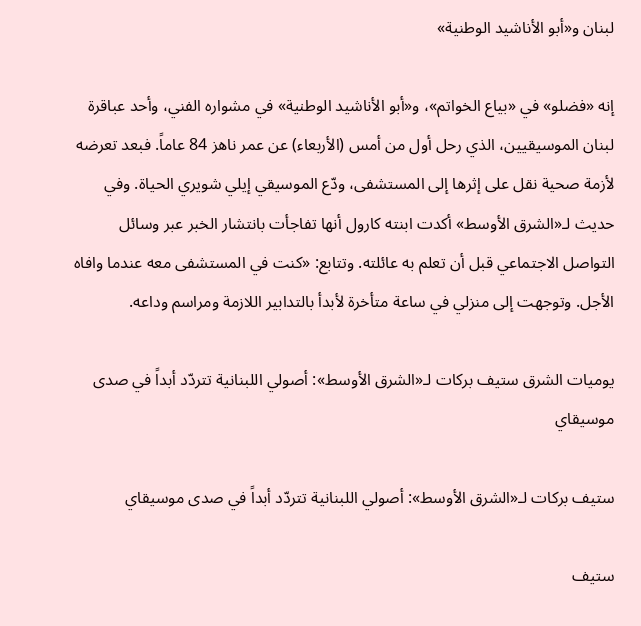لبنان و«أبو الأناشيد الوطنية»

إنه «فضلو» في «بياع الخواتم»، و«أبو الأناشيد الوطنية» في مشواره الفني، وأحد عباقرة لبنان الموسيقيين، الذي رحل أول من أمس (الأربعاء) عن عمر ناهز 84 عاماً. فبعد تعرضه لأزمة صحية نقل على إثرها إلى المستشفى، ودّع الموسيقي إيلي شويري الحياة. وفي حديث لـ«الشرق الأوسط» أكدت ابنته كارول أنها تفاجأت بانتشار الخبر عبر وسائل التواصل الاجتماعي قبل أن تعلم به عائلته. وتتابع: «كنت في المستشفى معه عندما وافاه الأجل. وتوجهت إلى منزلي في ساعة متأخرة لأبدأ بالتدابير اللازمة ومراسم وداعه.

يوميات الشرق ستيف بركات لـ«الشرق الأوسط»: أصولي اللبنانية تتردّد أبداً في صدى موسيقاي

ستيف بركات لـ«الشرق الأوسط»: أصولي اللبنانية تتردّد أبداً في صدى موسيقاي

ستيف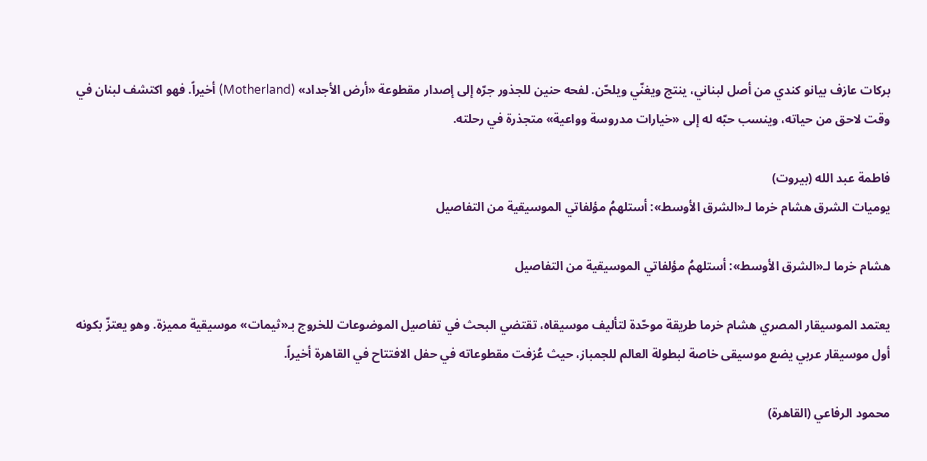بركات عازف بيانو كندي من أصل لبناني، ينتج ويغنّي ويلحّن. لفحه حنين للجذور جرّه إلى إصدار مقطوعة «أرض الأجداد» (Motherland) أخيراً. فهو اكتشف لبنان في وقت لاحق من حياته، وينسب حبّه له إلى «خيارات مدروسة وواعية» متجذرة في رحلته.

فاطمة عبد الله (بيروت)
يوميات الشرق هشام خرما لـ«الشرق الأوسط»: أستلهمُ مؤلفاتي الموسيقية من التفاصيل

هشام خرما لـ«الشرق الأوسط»: أستلهمُ مؤلفاتي الموسيقية من التفاصيل

يعتمد الموسيقار المصري هشام خرما طريقة موحّدة لتأليف موسيقاه، تقتضي البحث في تفاصيل الموضوعات للخروج بـ«ثيمات» موسيقية مميزة. وهو يعتزّ بكونه أول موسيقار عربي يضع موسيقى خاصة لبطولة العالم للجمباز، حيث عُزفت مقطوعاته في حفل الافتتاح في القاهرة أخيراً.

محمود الرفاعي (القاهرة)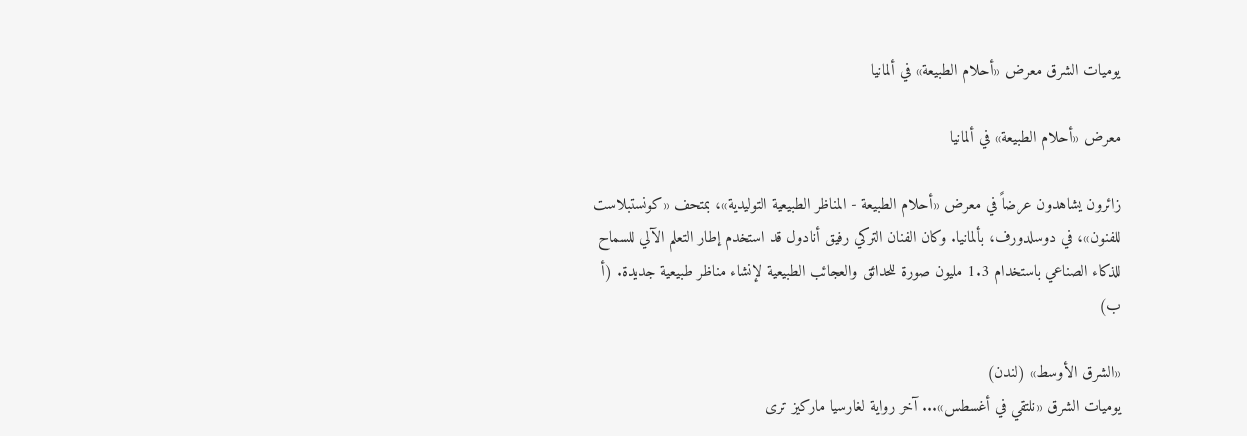يوميات الشرق معرض «أحلام الطبيعة» في ألمانيا

معرض «أحلام الطبيعة» في ألمانيا

زائرون يشاهدون عرضاً في معرض «أحلام الطبيعة - المناظر الطبيعية التوليدية»، بمتحف «كونستبلاست للفنون»، في دوسلدورف، بألمانيا. وكان الفنان التركي رفيق أنادول قد استخدم إطار التعلم الآلي للسماح للذكاء الصناعي باستخدام 1.3 مليون صورة للحدائق والعجائب الطبيعية لإنشاء مناظر طبيعية جديدة. (أ ب)

«الشرق الأوسط» (لندن)
يوميات الشرق «نلتقي في أغسطس»... آخر رواية لغارسيا ماركيز ترى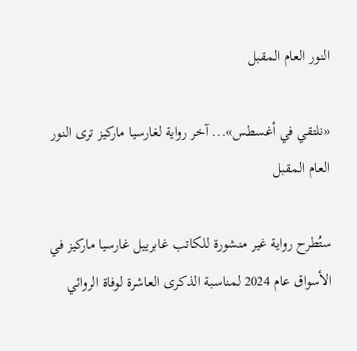النور العام المقبل

«نلتقي في أغسطس»... آخر رواية لغارسيا ماركيز ترى النور العام المقبل

ستُطرح رواية غير منشورة للكاتب غابرييل غارسيا ماركيز في الأسواق عام 2024 لمناسبة الذكرى العاشرة لوفاة الروائي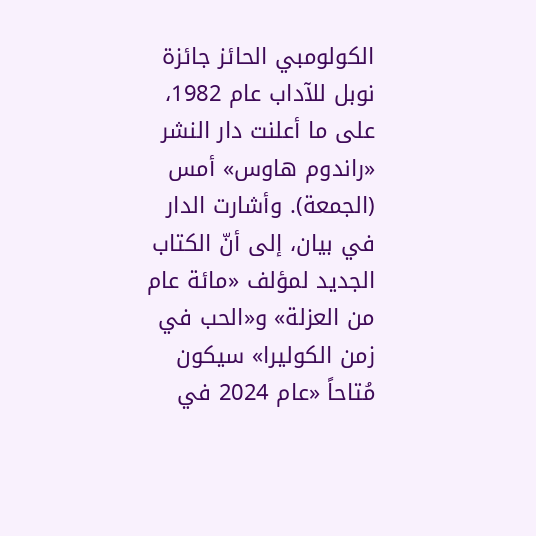الكولومبي الحائز جائزة نوبل للآداب عام 1982، على ما أعلنت دار النشر «راندوم هاوس» أمس (الجمعة). وأشارت الدار في بيان، إلى أنّ الكتاب الجديد لمؤلف «مائة عام من العزلة» و«الحب في زمن الكوليرا» سيكون مُتاحاً «عام 2024 في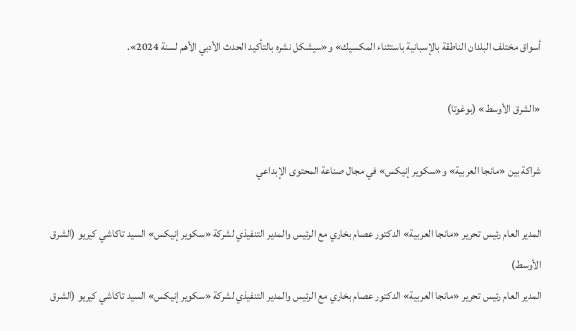أسواق مختلف البلدان الناطقة بالإسبانية باستثناء المكسيك» و«سيشكل نشره بالتأكيد الحدث الأدبي الأهم لسنة 2024».

«الشرق الأوسط» (بوغوتا)

شراكة بين «مانجا العربية» و«سكوير إنيكس» في مجال صناعة المحتوى الإبداعي

المدير العام رئيس تحرير «مانجا العربية» الدكتور عصام بخاري مع الرئيس والمدير التنفيذي لشركة «سكوير إنيكس» السيد تاكاشي كيريو (الشرق الأوسط)
المدير العام رئيس تحرير «مانجا العربية» الدكتور عصام بخاري مع الرئيس والمدير التنفيذي لشركة «سكوير إنيكس» السيد تاكاشي كيريو (الشرق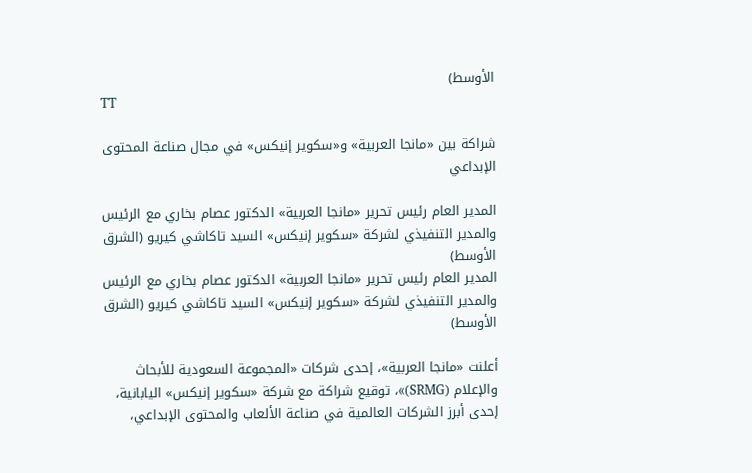الأوسط)
TT

شراكة بين «مانجا العربية» و«سكوير إنيكس» في مجال صناعة المحتوى الإبداعي

المدير العام رئيس تحرير «مانجا العربية» الدكتور عصام بخاري مع الرئيس والمدير التنفيذي لشركة «سكوير إنيكس» السيد تاكاشي كيريو (الشرق الأوسط)
المدير العام رئيس تحرير «مانجا العربية» الدكتور عصام بخاري مع الرئيس والمدير التنفيذي لشركة «سكوير إنيكس» السيد تاكاشي كيريو (الشرق الأوسط)

أعلنت «مانجا العربية»، إحدى شركات «المجموعة السعودية للأبحاث والإعلام (SRMG)»، توقيع شراكة مع شركة «سكوير إنيكس» اليابانية، إحدى أبرز الشركات العالمية في صناعة الألعاب والمحتوى الإبداعي،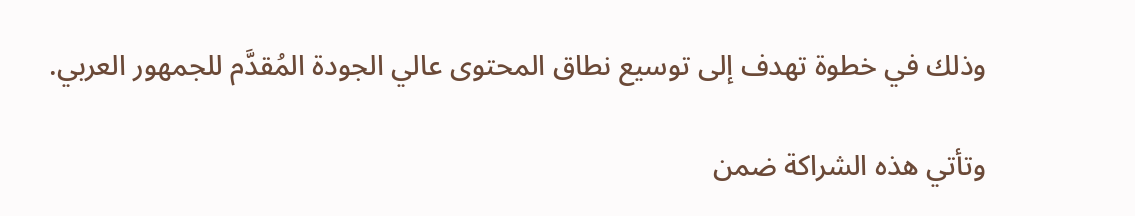وذلك في خطوة تهدف إلى توسيع نطاق المحتوى عالي الجودة المُقدَّم للجمهور العربي.

وتأتي هذه الشراكة ضمن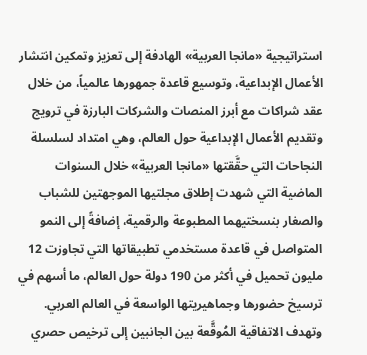استراتيجية «مانجا العربية» الهادفة إلى تعزيز وتمكين انتشار الأعمال الإبداعية، وتوسيع قاعدة جمهورها عالمياً، من خلال عقد شراكات مع أبرز المنصات والشركات البارزة في ترويج وتقديم الأعمال الإبداعية حول العالم، وهي امتداد لسلسلة النجاحات التي حقَّقتها «مانجا العربية» خلال السنوات الماضية التي شهدت إطلاق مجلتيها الموجهتين للشباب والصغار بنسختيهما المطبوعة والرقمية، إضافةً إلى النمو المتواصل في قاعدة مستخدمي تطبيقاتها التي تجاوزت 12 مليون تحميل في أكثر من 190 دولة حول العالم، ما أسهم في ترسيخ حضورها وجماهيريتها الواسعة في العالم العربي. وتهدف الاتفاقية المُوقَّعة بين الجانبين إلى ترخيص حصري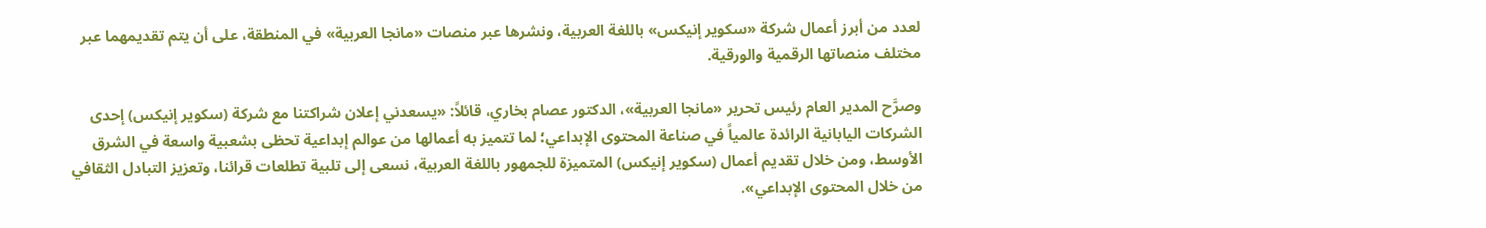لعدد من أبرز أعمال شركة «سكوير إنيكس» باللغة العربية، ونشرها عبر منصات «مانجا العربية» في المنطقة، على أن يتم تقديمهما عبر مختلف منصاتها الرقمية والورقية.

وصرَّح المدير العام رئيس تحرير «مانجا العربية»، الدكتور عصام بخاري، قائلاً: «يسعدني إعلان شراكتنا مع شركة (سكوير إنيكس) إحدى الشركات اليابانية الرائدة عالمياً في صناعة المحتوى الإبداعي؛ لما تتميز به أعمالها من عوالم إبداعية تحظى بشعبية واسعة في الشرق الأوسط، ومن خلال تقديم أعمال (سكوير إنيكس) المتميزة للجمهور باللغة العربية، نسعى إلى تلبية تطلعات قرائنا، وتعزيز التبادل الثقافي من خلال المحتوى الإبداعي».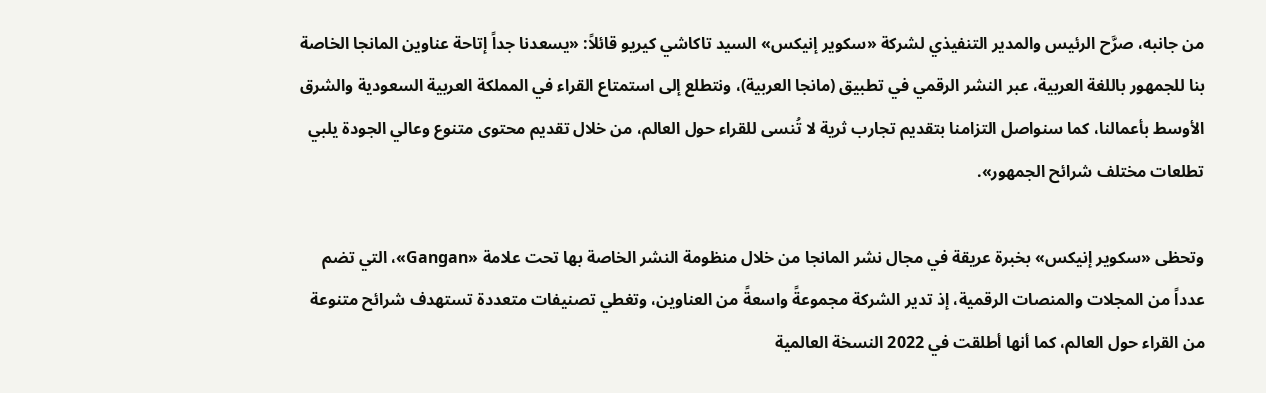من جانبه، صرَّح الرئيس والمدير التنفيذي لشركة «سكوير إنيكس» السيد تاكاشي كيريو قائلاً: «يسعدنا جداً إتاحة عناوين المانجا الخاصة بنا للجمهور باللغة العربية، عبر النشر الرقمي في تطبيق (مانجا العربية)، ونتطلع إلى استمتاع القراء في المملكة العربية السعودية والشرق الأوسط بأعمالنا، كما سنواصل التزامنا بتقديم تجارب ثرية لا تُنسى للقراء حول العالم، من خلال تقديم محتوى متنوع وعالي الجودة يلبي تطلعات مختلف شرائح الجمهور».

وتحظى «سكوير إنيكس» بخبرة عريقة في مجال نشر المانجا من خلال منظومة النشر الخاصة بها تحت علامة «Gangan»، التي تضم عدداً من المجلات والمنصات الرقمية، إذ تدير الشركة مجموعةً واسعةً من العناوين، وتغطي تصنيفات متعددة تستهدف شرائح متنوعة من القراء حول العالم، كما أنها أطلقت في 2022 النسخة العالمية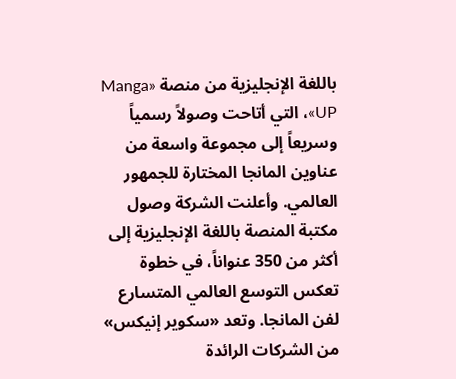باللغة الإنجليزية من منصة «Manga UP»، التي أتاحت وصولاً رسمياً وسريعاً إلى مجموعة واسعة من عناوين المانجا المختارة للجمهور العالمي. وأعلنت الشركة وصول مكتبة المنصة باللغة الإنجليزية إلى أكثر من 350 عنواناً، في خطوة تعكس التوسع العالمي المتسارع لفن المانجا. وتعد «سكوير إنيكس» من الشركات الرائدة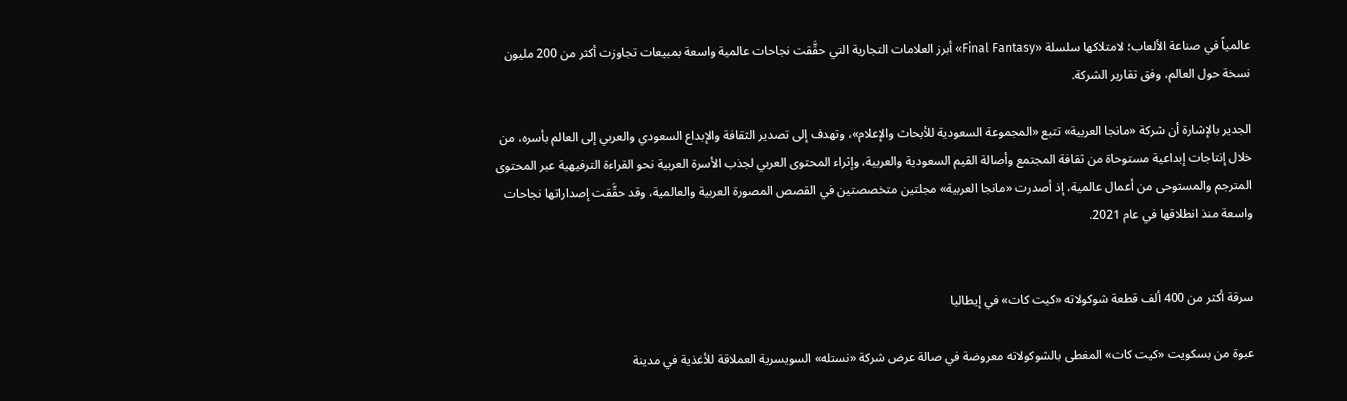عالمياً في صناعة الألعاب؛ لامتلاكها سلسلة «Final Fantasy» أبرز العلامات التجارية التي حقَّقت نجاحات عالمية واسعة بمبيعات تجاوزت أكثر من 200 مليون نسخة حول العالم، وفق تقارير الشركة.

الجدير بالإشارة أن شركة «مانجا العربية» تتبع «المجموعة السعودية للأبحاث والإعلام»، وتهدف إلى تصدير الثقافة والإبداع السعودي والعربي إلى العالم بأسره، من خلال إنتاجات إبداعية مستوحاة من ثقافة المجتمع وأصالة القيم السعودية والعربية، وإثراء المحتوى العربي لجذب الأسرة العربية نحو القراءة الترفيهية عبر المحتوى المترجم والمستوحى من أعمال عالمية، إذ أصدرت «مانجا العربية» مجلتين متخصصتين في القصص المصورة العربية والعالمية، وقد حقَّقت إصداراتها نجاحات واسعة منذ انطلاقها في عام 2021.


سرقة أكثر من 400 ألف قطعة شوكولاته «كيت كات» في إيطاليا

عبوة من بسكويت «كيت كات» المغطى بالشوكولاته معروضة في صالة عرض شركة «نستله» السويسرية العملاقة للأغذية في مدينة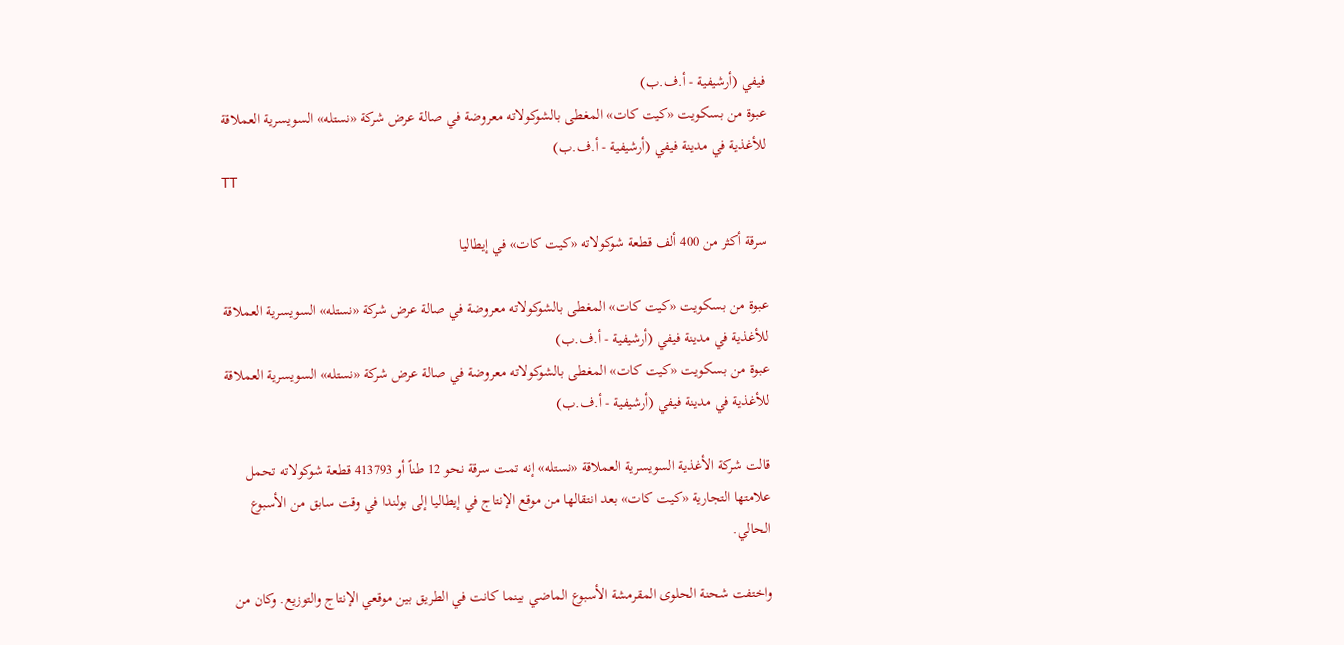فيفي (أرشيفية - أ.ف.ب)
عبوة من بسكويت «كيت كات» المغطى بالشوكولاته معروضة في صالة عرض شركة «نستله» السويسرية العملاقة للأغذية في مدينة فيفي (أرشيفية - أ.ف.ب)
TT

سرقة أكثر من 400 ألف قطعة شوكولاته «كيت كات» في إيطاليا

عبوة من بسكويت «كيت كات» المغطى بالشوكولاته معروضة في صالة عرض شركة «نستله» السويسرية العملاقة للأغذية في مدينة فيفي (أرشيفية - أ.ف.ب)
عبوة من بسكويت «كيت كات» المغطى بالشوكولاته معروضة في صالة عرض شركة «نستله» السويسرية العملاقة للأغذية في مدينة فيفي (أرشيفية - أ.ف.ب)

قالت شركة الأغذية السويسرية العملاقة «نستله» إنه تمت سرقة نحو 12 طناً أو 413793 قطعة شوكولاته تحمل علامتها التجارية «كيت كات» بعد انتقالها من موقع الإنتاج في إيطاليا إلى بولندا في وقت سابق من الأسبوع الحالي.

واختفت شحنة الحلوى المقرمشة الأسبوع الماضي بينما كانت في الطريق بين موقعي الإنتاج والتوزيع. وكان من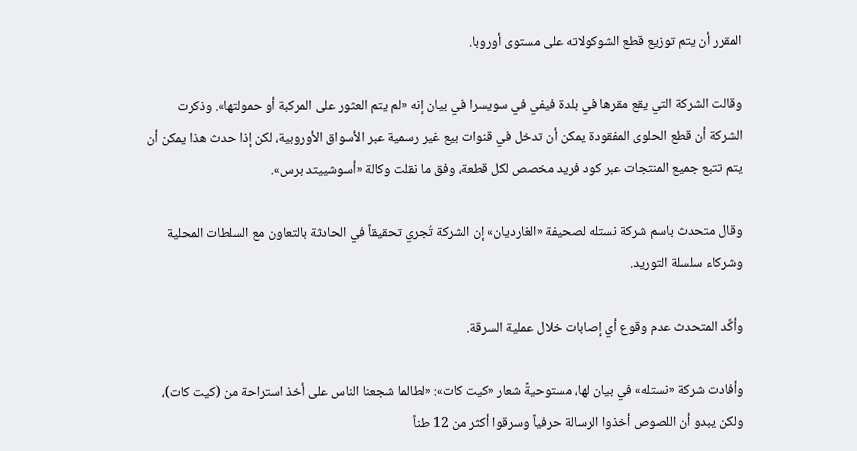المقرر أن يتم توزيع قطع الشوكولاته على مستوى أوروبا.

وقالت الشركة التي يقع مقرها في بلدة فيفي في سويسرا في بيان إنه «لم يتم العثور على المركبة أو حمولتها». وذكرت الشركة أن قطع الحلوى المفقودة يمكن أن تدخل في قنوات بيع غير رسمية عبر الأسواق الأوروبية، لكن إذا حدث هذا يمكن أن يتم تتبع جميع المنتجات عبر كود فريد مخصص لكل قطعة، وفق ما نقلت وكالة «أسوشييتد برس».

وقال متحدث باسم شركة نستله لصحيفة «الغارديان» إن الشركة تُجري تحقيقاً في الحادثة بالتعاون مع السلطات المحلية وشركاء سلسلة التوريد.

وأكَّد المتحدث عدم وقوع أي إصابات خلال عملية السرقة.

وأفادت شركة «نستله» في بيان لها، مستوحيةً شعار «كيت كات»: «لطالما شجعنا الناس على أخذ استراحة من (كيت كات)، ولكن يبدو أن اللصوص أخذوا الرسالة حرفياً وسرقوا أكثر من 12 طناً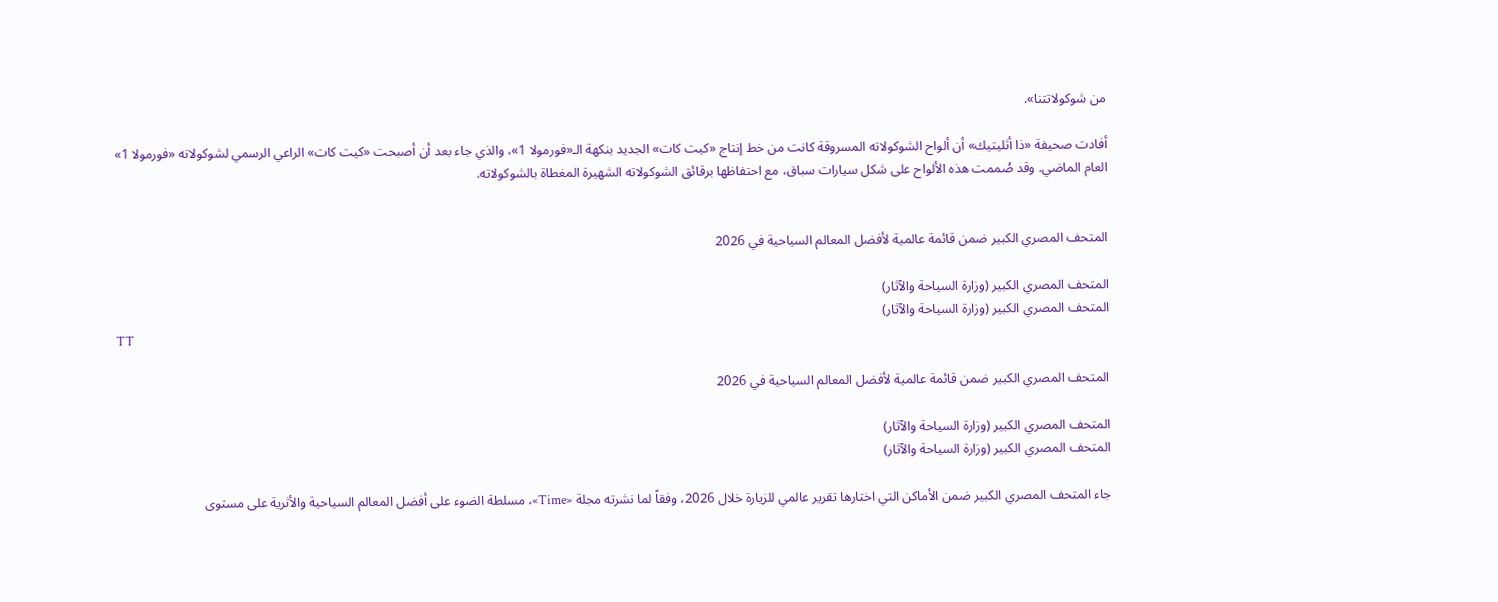من شوكولاتتنا».

أفادت صحيفة «ذا أثليتيك» أن ألواح الشوكولاته المسروقة كانت من خط إنتاج «كيت كات» الجديد بنكهة الـ«فورمولا 1»، والذي جاء بعد أن أصبحت «كيت كات» الراعي الرسمي لشوكولاته «فورمولا 1» العام الماضي. وقد صُممت هذه الألواح على شكل سيارات سباق، مع احتفاظها برقائق الشوكولاته الشهيرة المغطاة بالشوكولاته.


المتحف المصري الكبير ضمن قائمة عالمية لأفضل المعالم السياحية في 2026

المتحف المصري الكبير (وزارة السياحة والآثار)
المتحف المصري الكبير (وزارة السياحة والآثار)
TT

المتحف المصري الكبير ضمن قائمة عالمية لأفضل المعالم السياحية في 2026

المتحف المصري الكبير (وزارة السياحة والآثار)
المتحف المصري الكبير (وزارة السياحة والآثار)

جاء المتحف المصري الكبير ضمن الأماكن التي اختارها تقرير عالمي للزيارة خلال 2026، وفقاً لما نشرته مجلة «Time»، مسلطة الضوء على أفضل المعالم السياحية والأثرية على مستوى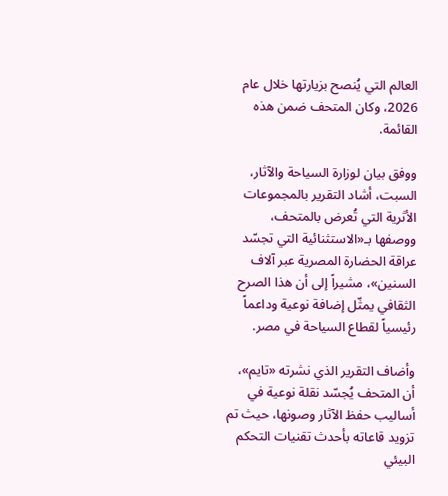العالم التي يُنصح بزيارتها خلال عام 2026، وكان المتحف ضمن هذه القائمة.

ووفق بيان لوزارة السياحة والآثار، السبت، أشاد التقرير بالمجموعات الأثرية التي تُعرض بالمتحف، ووصفها بـ«الاستثنائية التي تجسّد عراقة الحضارة المصرية عبر آلاف السنين»، مشيراً إلى أن هذا الصرح الثقافي يمثّل إضافة نوعية وداعماً رئيسياً لقطاع السياحة في مصر.

وأضاف التقرير الذي نشرته «تايم»، أن المتحف يُجسّد نقلة نوعية في أساليب حفظ الآثار وصونها، حيث تم تزويد قاعاته بأحدث تقنيات التحكم البيئي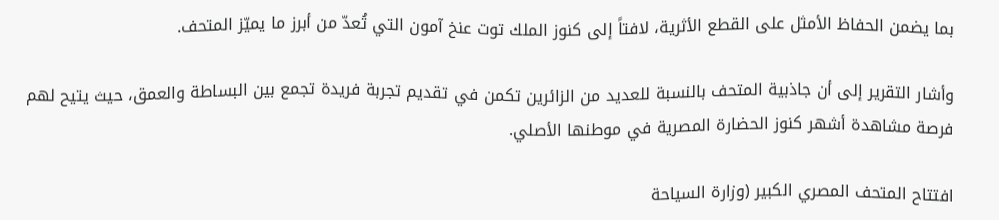بما يضمن الحفاظ الأمثل على القطع الأثرية، لافتاً إلى كنوز الملك توت عنخ آمون التي تُعدّ من أبرز ما يميّز المتحف.

وأشار التقرير إلى أن جاذبية المتحف بالنسبة للعديد من الزائرين تكمن في تقديم تجربة فريدة تجمع بين البساطة والعمق، حيث يتيح لهم فرصة مشاهدة أشهر كنوز الحضارة المصرية في موطنها الأصلي.

افتتاح المتحف المصري الكبير (وزارة السياحة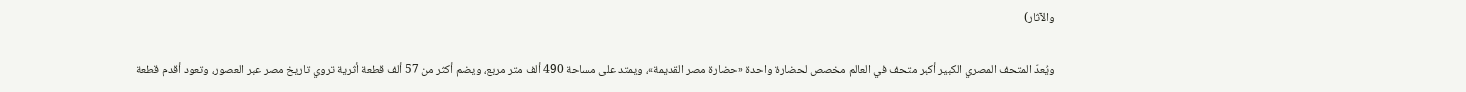والآثار)

ويُعدّ المتحف المصري الكبير أكبر متحف في العالم مخصص لحضارة واحدة «حضارة مصر القديمة»، ويمتد على مساحة 490 ألف متر مربع، ويضم أكثر من 57 ألف قطعة أثرية تروي تاريخ مصر عبر العصور، وتعود أقدم قطعة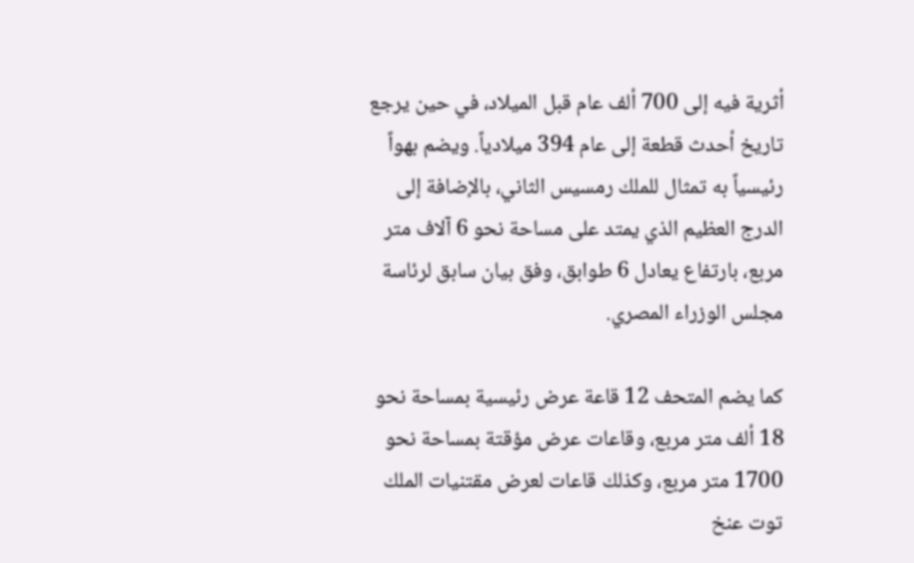أثرية فيه إلى 700 ألف عام قبل الميلاد، في حين يرجع تاريخ أحدث قطعة إلى عام 394 ميلادياً. ويضم بهواً رئيسياً به تمثال للملك رمسيس الثاني، بالإضافة إلى الدرج العظيم الذي يمتد على مساحة نحو 6 آلاف متر مربع، بارتفاع يعادل 6 طوابق، وفق بيان سابق لرئاسة مجلس الوزراء المصري.

كما يضم المتحف 12 قاعة عرض رئيسية بمساحة نحو 18 ألف متر مربع، وقاعات عرض مؤقتة بمساحة نحو 1700 متر مربع، وكذلك قاعات لعرض مقتنيات الملك توت عنخ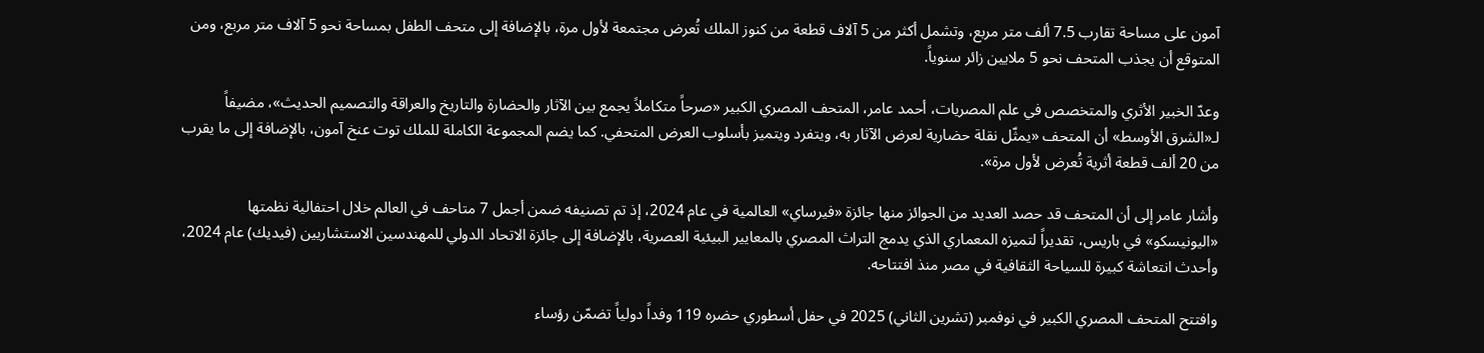آمون على مساحة تقارب 7.5 ألف متر مربع، وتشمل أكثر من 5 آلاف قطعة من كنوز الملك تُعرض مجتمعة لأول مرة، بالإضافة إلى متحف الطفل بمساحة نحو 5 آلاف متر مربع، ومن المتوقع أن يجذب المتحف نحو 5 ملايين زائر سنوياً.

وعدّ الخبير الأثري والمتخصص في علم المصريات، أحمد عامر، المتحف المصري الكبير «صرحاً متكاملاً يجمع بين الآثار والحضارة والتاريخ والعراقة والتصميم الحديث»، مضيفاً لـ«الشرق الأوسط» أن المتحف «يمثّل نقلة حضارية لعرض الآثار به، ويتفرد ويتميز بأسلوب العرض المتحفي. كما يضم المجموعة الكاملة للملك توت عنخ آمون، بالإضافة إلى ما يقرب من 20 ألف قطعة أثرية تُعرض لأول مرة».

وأشار عامر إلى أن المتحف قد حصد العديد من الجوائز منها جائزة «فيرساي» العالمية في عام 2024، إذ تم تصنيفه ضمن أجمل 7 متاحف في العالم خلال احتفالية نظمتها «اليونيسكو» في باريس، تقديراً لتميزه المعماري الذي يدمج التراث المصري بالمعايير البيئية العصرية، بالإضافة إلى جائزة الاتحاد الدولي للمهندسين الاستشاريين (فيديك) عام 2024، وأحدث انتعاشة كبيرة للسياحة الثقافية في مصر منذ افتتاحه.

وافتتح المتحف المصري الكبير في نوفمبر (تشرين الثاني) 2025 في حفل أسطوري حضره 119 وفداً دولياً تضمّن رؤساء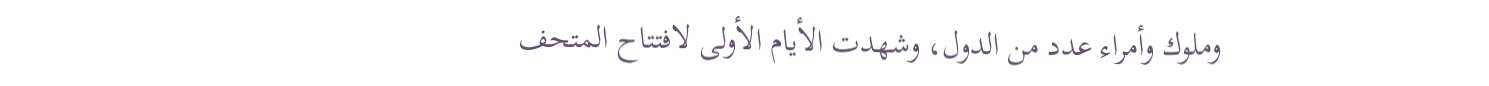وملوك وأمراء عدد من الدول، وشهدت الأيام الأولى لافتتاح المتحف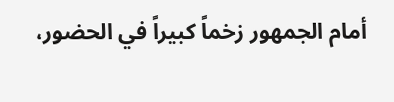أمام الجمهور زخماً كبيراً في الحضور،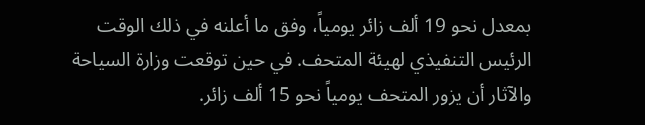بمعدل نحو 19 ألف زائر يومياً، وفق ما أعلنه في ذلك الوقت الرئيس التنفيذي لهيئة المتحف. في حين توقعت وزارة السياحة والآثار أن يزور المتحف يومياً نحو 15 ألف زائر.